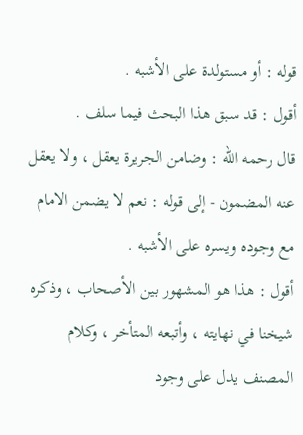قوله : أو مستولدة على الأشبه .
أقول : قد سبق هذا البحث فيما سلف .
قال رحمه اللّه : وضامن الجريرة يعقل ، ولا يعقل عنه المضمون - إلى قوله : نعم لا يضمن الامام مع وجوده ويسره على الأشبه .
أقول : هذا هو المشهور بين الأصحاب ، وذكره شيخنا في نهايته ، وأتبعه المتأخر ، وكلام المصنف يدل على وجود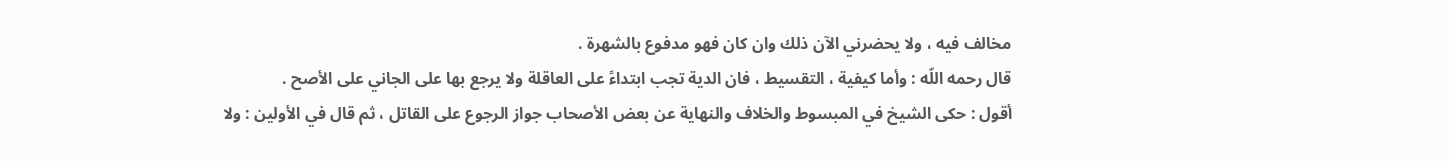مخالف فيه ، ولا يحضرني الآن ذلك وان كان فهو مدفوع بالشهرة .
قال رحمه اللّه : وأما كيفية ، التقسيط ، فان الدية تجب ابتداءً على العاقلة ولا يرجع بها على الجاني على الأصح .
أقول : حكى الشيخ في المبسوط والخلاف والنهاية عن بعض الأصحاب جواز الرجوع على القاتل ، ثم قال في الأولين : ولا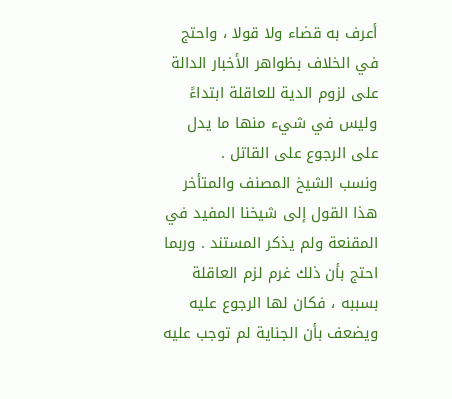أعرف به قضاء ولا قولا ، واحتج في الخلاف بظواهر الأخبار الدالة على لزوم الدية للعاقلة ابتداءً وليس في شيء منها ما يدل على الرجوع على القاتل .
ونسب الشيخ المصنف والمتأخر هذا القول إلى شيخنا المفيد في المقنعة ولم يذكر المستند . وربما احتج بأن ذلك غرم لزم العاقلة بسببه ، فكان لها الرجوع عليه ويضعف بأن الجناية لم توجب عليه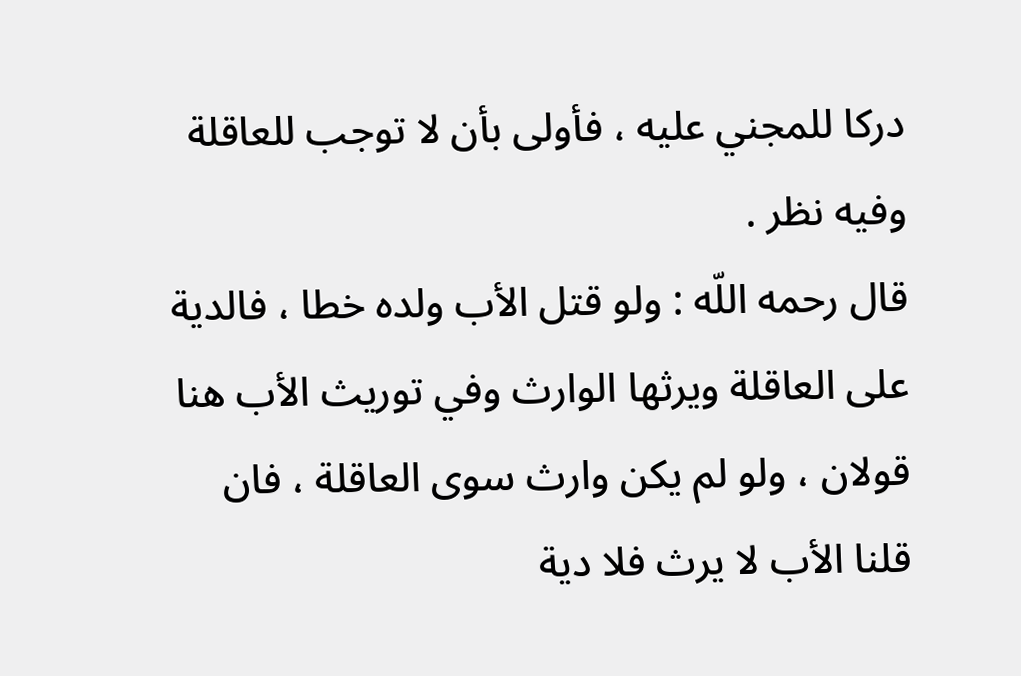دركا للمجني عليه ، فأولى بأن لا توجب للعاقلة وفيه نظر .
قال رحمه اللّه : ولو قتل الأب ولده خطا ، فالدية على العاقلة ويرثها الوارث وفي توريث الأب هنا قولان ، ولو لم يكن وارث سوى العاقلة ، فان قلنا الأب لا يرث فلا دية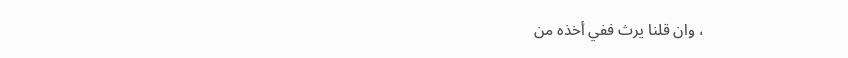، وان قلنا يرث ففي أخذه من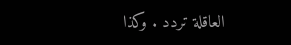العاقلة تردد . وكذا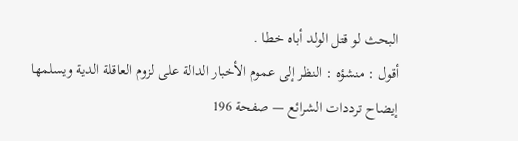البحث لو قتل الولد أباه خطا .
أقول : منشؤه : النظر إلى عموم الأخبار الدالة على لزوم العاقلة الدية ويسلمها
إيضاح ترددات الشرائع — صفحة 196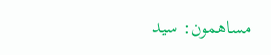مساهمون: سيد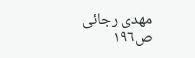مهدى رجائى
ص١٩٦